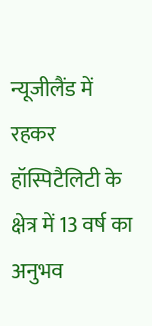न्यूजीलैंड में रहकर हॉस्पिटैलिटी के क्षेत्र में 13 वर्ष का अनुभव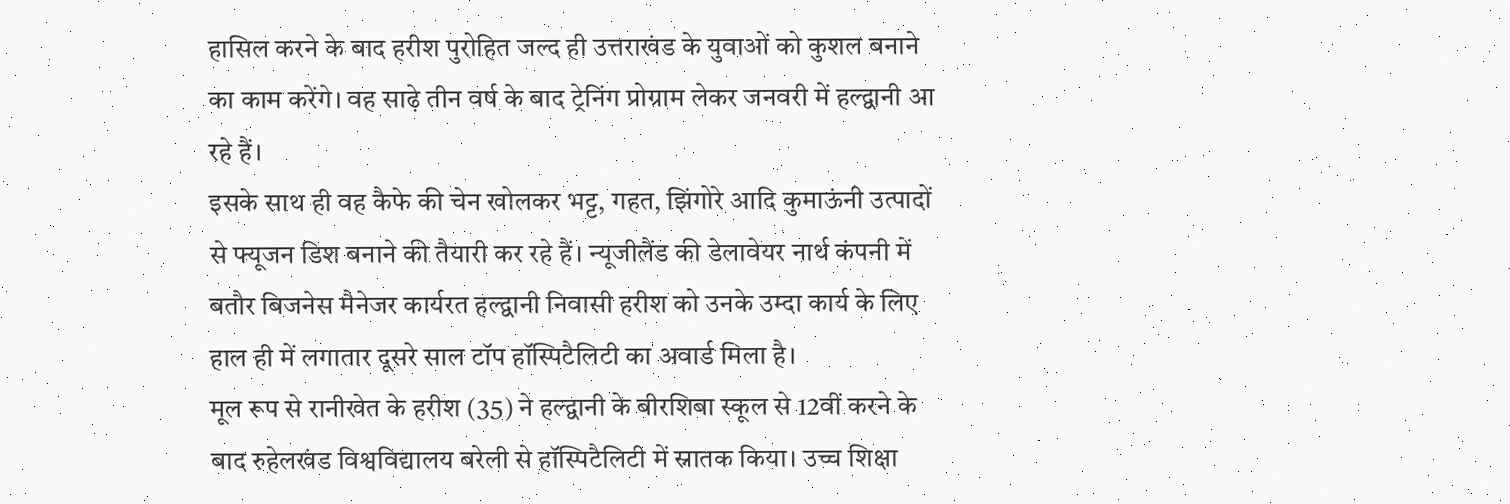हासिल करने के बाद हरीश पुरोहित जल्द ही उत्तराखंड के युवाओं को कुशल बनाने का काम करेंगे। वह साढ़े तीन वर्ष के बाद ट्रेनिंग प्रोग्राम लेकर जनवरी में हल्द्वानी आ रहे हैं।
इसके साथ ही वह कैफे की चेन खोलकर भट्ट, गहत, झिंगोरे आदि कुमाऊंनी उत्पादों से फ्यूजन डिश बनाने की तैयारी कर रहे हैं। न्यूजीलैंड की डेलावेयर नार्थ कंपनी में बतौर बिजनेस मैनेजर कार्यरत हल्द्वानी निवासी हरीश को उनके उम्दा कार्य के लिए हाल ही में लगातार दूसरे साल टॉप हॉस्पिटैलिटी का अवार्ड मिला है।
मूल रूप से रानीखेत के हरीश (35) ने हल्द्वानी के बीरशिबा स्कूल से 12वीं करने के बाद रुहेलखंड विश्वविद्यालय बरेली से हॉस्पिटैलिटी में स्नातक किया। उच्च शिक्षा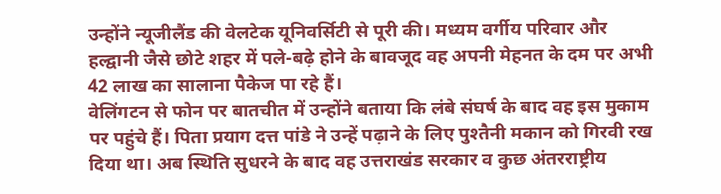उन्होंने न्यूजीलैंड की वेलटेक यूनिवर्सिटी से पूरी की। मध्यम वर्गीय परिवार और हल्द्वानी जैसे छोटे शहर में पले-बढ़े होने के बावजूद वह अपनी मेहनत के दम पर अभी 42 लाख का सालाना पैकेज पा रहे हैं।
वेलिंगटन से फोन पर बातचीत में उन्होंने बताया कि लंबे संघर्ष के बाद वह इस मुकाम पर पहुंचे हैं। पिता प्रयाग दत्त पांडे ने उन्हें पढ़ाने के लिए पुश्तैनी मकान को गिरवी रख दिया था। अब स्थिति सुधरने के बाद वह उत्तराखंड सरकार व कुछ अंतरराष्ट्रीय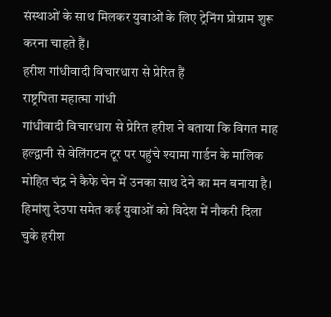संस्थाओं के साथ मिलकर युवाओं के लिए ट्रेनिंग प्रोग्राम शुरू करना चाहते हैं।
हरीश गांधीवादी विचारधारा से प्रेरित हैं
राष्ट्रपिता महात्मा गांधी
गांधीवादी विचारधारा से प्रेरित हरीश ने बताया कि विगत माह हल्द्वानी से वेलिंगटन टूर पर पहुंचे श्यामा गार्डन के मालिक मोहित चंद्र ने कैफे चेन में उनका साथ देने का मन बनाया है। हिमांशु देउपा समेत कई युवाओं को विदेश में नौकरी दिला चुके हरीश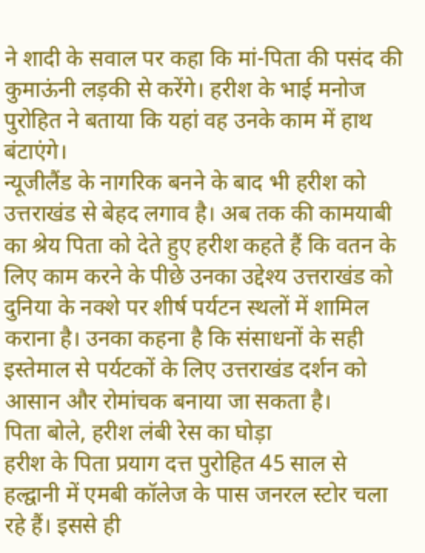ने शादी के सवाल पर कहा कि मां-पिता की पसंद की कुमाऊंनी लड़की से करेंगे। हरीश के भाई मनोज पुरोहित ने बताया कि यहां वह उनके काम में हाथ बंटाएंगे।
न्यूजीलैंड के नागरिक बनने के बाद भी हरीश को उत्तराखंड से बेहद लगाव है। अब तक की कामयाबी का श्रेय पिता को देते हुए हरीश कहते हैं कि वतन के लिए काम करने के पीछे उनका उद्देश्य उत्तराखंड को दुनिया के नक्शे पर शीर्ष पर्यटन स्थलों में शामिल कराना है। उनका कहना है कि संसाधनों के सही इस्तेमाल से पर्यटकों के लिए उत्तराखंड दर्शन को आसान और रोमांचक बनाया जा सकता है।
पिता बोले, हरीश लंबी रेस का घोड़ा
हरीश के पिता प्रयाग दत्त पुरोहित 45 साल से हल्द्वानी में एमबी कॉलेज के पास जनरल स्टोर चला रहे हैं। इससे ही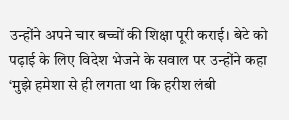उन्होंने अपने चार बच्चों की शिक्षा पूरी कराई। बेटे को पढ़ाई के लिए विदेश भेजने के सवाल पर उन्होंने कहा ‘मुझे हमेशा से ही लगता था कि हरीश लंबी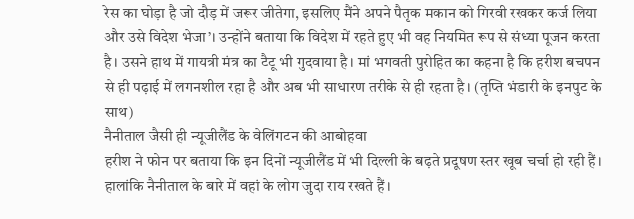रेस का घोड़ा है जो दौड़ में जरूर जीतेगा, इसलिए मैंने अपने पैतृक मकान को गिरवी रखकर कर्ज लिया और उसे विदेश भेजा’। उन्होंने बताया कि विदेश में रहते हुए भी वह नियमित रूप से संध्या पूजन करता है। उसने हाथ में गायत्री मंत्र का टैटू भी गुदवाया है। मां भगवती पुरोहित का कहना है कि हरीश बचपन से ही पढ़ाई में लगनशील रहा है और अब भी साधारण तरीके से ही रहता है। (तृप्ति भंडारी के इनपुट के साथ)
नैनीताल जैसी ही न्यूजीलैंड के वेलिंगटन की आबोहवा
हरीश ने फोन पर बताया कि इन दिनों न्यूजीलैंड में भी दिल्ली के बढ़ते प्रदूषण स्तर खूब चर्चा हो रही हैं। हालांकि नैनीताल के बारे में वहां के लोग जुदा राय रखते हैं।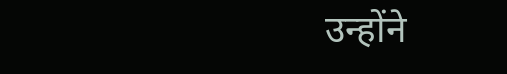उन्होंने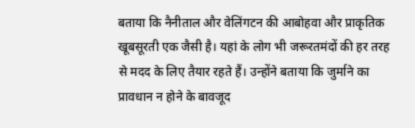बताया कि नैनीताल और वेलिंगटन की आबोहवा और प्राकृतिक खूबसूरती एक जैसी है। यहां के लोग भी जरूरतमंदों की हर तरह से मदद के लिए तैयार रहते हैं। उन्होंने बताया कि जुर्माने का प्रावधान न होने के बावजूद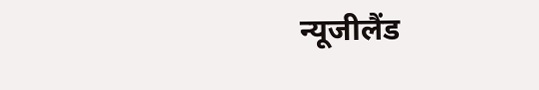न्यूजीलैंड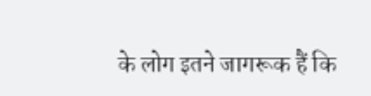के लोग इतने जागरूक हैं कि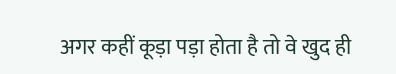अगर कहीं कूड़ा पड़ा होता है तो वे खुद ही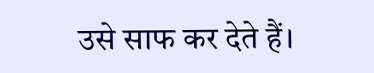उसे साफ कर देते हैं।